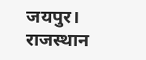जयपुर। राजस्थान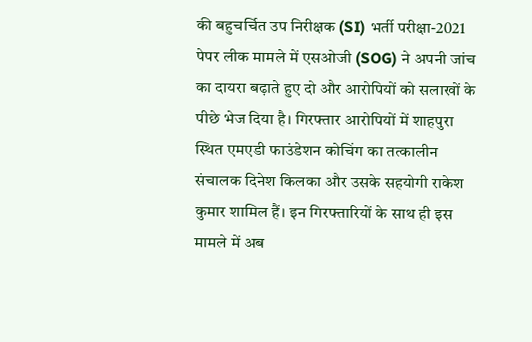की बहुचर्चित उप निरीक्षक (SI) भर्ती परीक्षा-2021 पेपर लीक मामले में एसओजी (SOG) ने अपनी जांच का दायरा बढ़ाते हुए दो और आरोपियों को सलाखों के पीछे भेज दिया है। गिरफ्तार आरोपियों में शाहपुरा स्थित एमएडी फाउंडेशन कोचिंग का तत्कालीन संचालक दिनेश किलका और उसके सहयोगी राकेश कुमार शामिल हैं। इन गिरफ्तारियों के साथ ही इस मामले में अब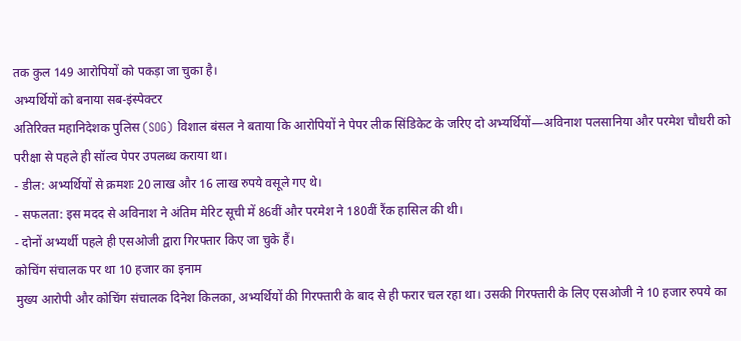तक कुल 149 आरोपियों को पकड़ा जा चुका है।
अभ्यर्थियों को बनाया सब-इंस्पेक्टर
अतिरिक्त महानिदेशक पुलिस (SOG) विशाल बंसल ने बताया कि आरोपियों ने पेपर लीक सिंडिकेट के जरिए दो अभ्यर्थियों—अविनाश पलसानिया और परमेश चौधरी को परीक्षा से पहले ही सॉल्व पेपर उपलब्ध कराया था।
- डील: अभ्यर्थियों से क्रमशः 20 लाख और 16 लाख रुपये वसूले गए थे।
- सफलता: इस मदद से अविनाश ने अंतिम मेरिट सूची में 86वीं और परमेश ने 180वीं रैंक हासिल की थी।
- दोनों अभ्यर्थी पहले ही एसओजी द्वारा गिरफ्तार किए जा चुके हैं।
कोचिंग संचालक पर था 10 हजार का इनाम
मुख्य आरोपी और कोचिंग संचालक दिनेश किलका, अभ्यर्थियों की गिरफ्तारी के बाद से ही फरार चल रहा था। उसकी गिरफ्तारी के लिए एसओजी ने 10 हजार रुपये का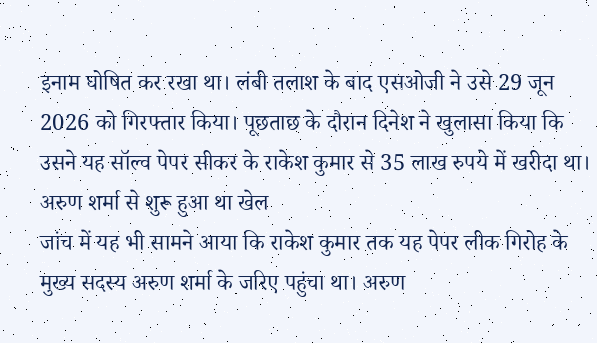इनाम घोषित कर रखा था। लंबी तलाश के बाद एसओजी ने उसे 29 जून 2026 को गिरफ्तार किया। पूछताछ के दौरान दिनेश ने खुलासा किया कि उसने यह सॉल्व पेपर सीकर के राकेश कुमार से 35 लाख रुपये में खरीदा था।
अरुण शर्मा से शुरू हुआ था खेल
जांच में यह भी सामने आया कि राकेश कुमार तक यह पेपर लीक गिरोह के मुख्य सदस्य अरुण शर्मा के जरिए पहुंचा था। अरुण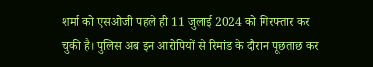शर्मा को एसओजी पहले ही 11 जुलाई 2024 को गिरफ्तार कर चुकी है। पुलिस अब इन आरोपियों से रिमांड के दौरान पूछताछ कर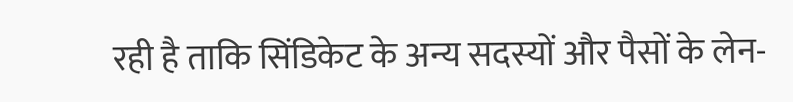रही है ताकि सिंडिकेट के अन्य सदस्यों और पैसों के लेन-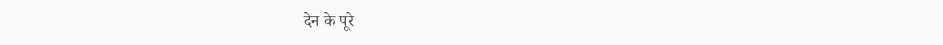देन के पूरे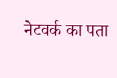नेटवर्क का पता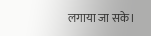लगाया जा सके।